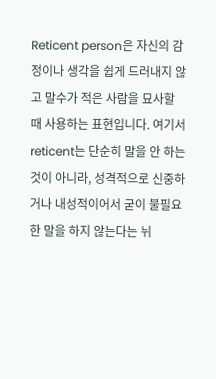Reticent person은 자신의 감정이나 생각을 쉽게 드러내지 않고 말수가 적은 사람을 묘사할 때 사용하는 표현입니다. 여기서 reticent는 단순히 말을 안 하는 것이 아니라, 성격적으로 신중하거나 내성적이어서 굳이 불필요한 말을 하지 않는다는 뉘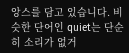앙스를 담고 있습니다. 비슷한 단어인 quiet는 단순히 소리가 없거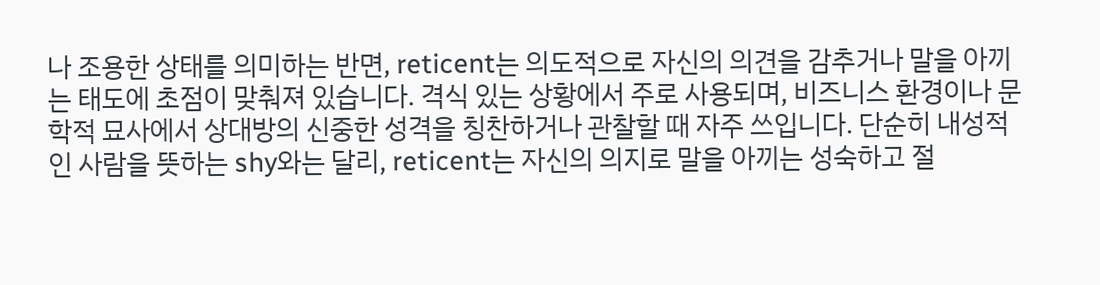나 조용한 상태를 의미하는 반면, reticent는 의도적으로 자신의 의견을 감추거나 말을 아끼는 태도에 초점이 맞춰져 있습니다. 격식 있는 상황에서 주로 사용되며, 비즈니스 환경이나 문학적 묘사에서 상대방의 신중한 성격을 칭찬하거나 관찰할 때 자주 쓰입니다. 단순히 내성적인 사람을 뜻하는 shy와는 달리, reticent는 자신의 의지로 말을 아끼는 성숙하고 절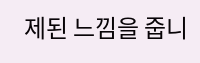제된 느낌을 줍니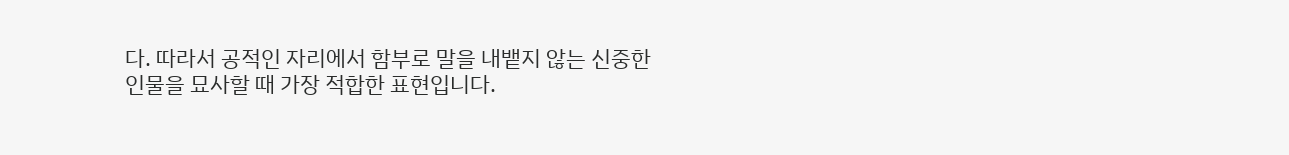다. 따라서 공적인 자리에서 함부로 말을 내뱉지 않는 신중한 인물을 묘사할 때 가장 적합한 표현입니다.